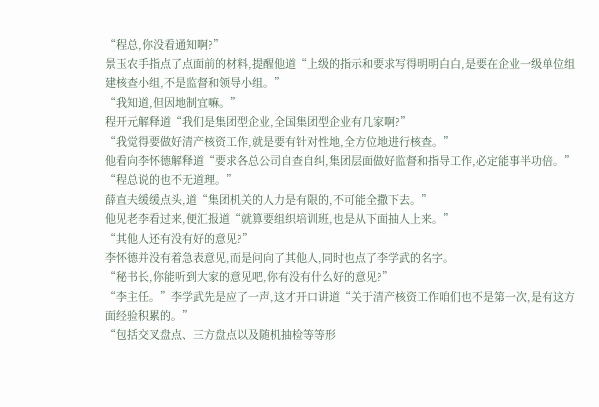“程总,你没看通知啊?”
景玉农手指点了点面前的材料,提醒他道“上级的指示和要求写得明明白白,是要在企业一级单位组建核查小组,不是监督和领导小组。”
“我知道,但因地制宜嘛。”
程开元解释道“我们是集团型企业,全国集团型企业有几家啊?”
“我觉得要做好清产核资工作,就是要有针对性地,全方位地进行核查。”
他看向李怀德解释道“要求各总公司自查自纠,集团层面做好监督和指导工作,必定能事半功倍。”
“程总说的也不无道理。”
薛直夫缓缓点头,道“集团机关的人力是有限的,不可能全撒下去。”
他见老李看过来,便汇报道“就算要组织培训班,也是从下面抽人上来。”
“其他人还有没有好的意见?”
李怀德并没有着急表意见,而是问向了其他人,同时也点了李学武的名字。
“秘书长,你能听到大家的意见吧,你有没有什么好的意见?”
“李主任。”李学武先是应了一声,这才开口讲道“关于清产核资工作咱们也不是第一次,是有这方面经验积累的。”
“包括交叉盘点、三方盘点以及随机抽检等等形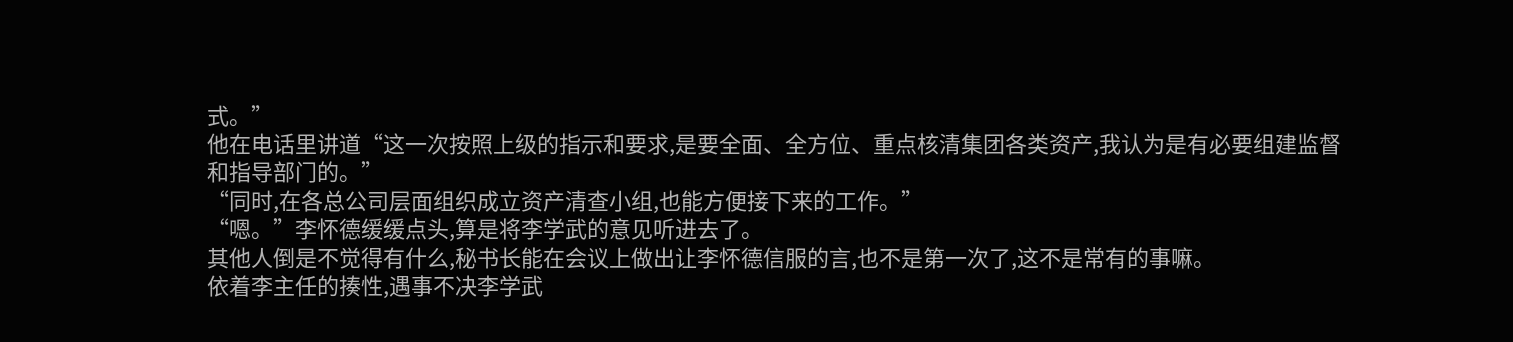式。”
他在电话里讲道“这一次按照上级的指示和要求,是要全面、全方位、重点核清集团各类资产,我认为是有必要组建监督和指导部门的。”
“同时,在各总公司层面组织成立资产清查小组,也能方便接下来的工作。”
“嗯。”李怀德缓缓点头,算是将李学武的意见听进去了。
其他人倒是不觉得有什么,秘书长能在会议上做出让李怀德信服的言,也不是第一次了,这不是常有的事嘛。
依着李主任的揍性,遇事不决李学武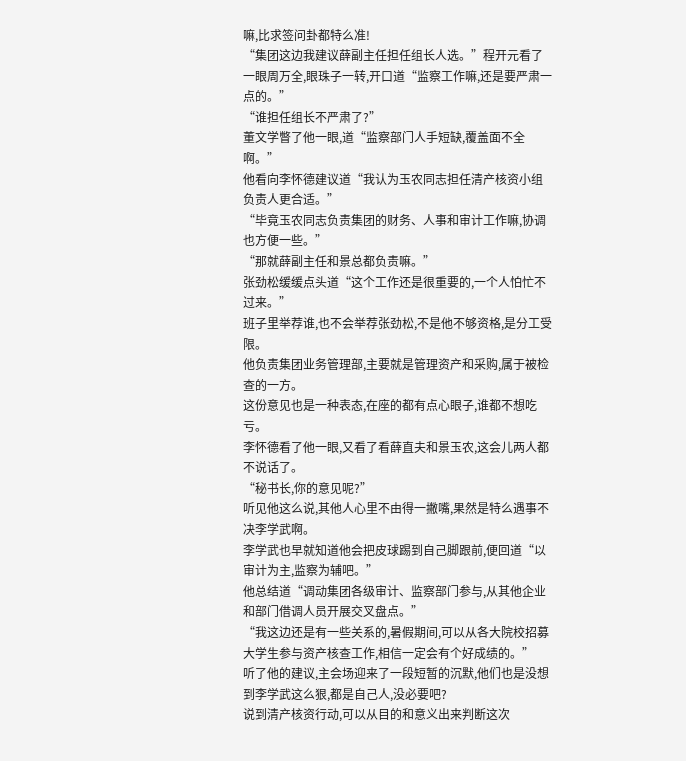嘛,比求签问卦都特么准!
“集团这边我建议薛副主任担任组长人选。”程开元看了一眼周万全,眼珠子一转,开口道“监察工作嘛,还是要严肃一点的。”
“谁担任组长不严肃了?”
董文学瞥了他一眼,道“监察部门人手短缺,覆盖面不全啊。”
他看向李怀德建议道“我认为玉农同志担任清产核资小组负责人更合适。”
“毕竟玉农同志负责集团的财务、人事和审计工作嘛,协调也方便一些。”
“那就薛副主任和景总都负责嘛。”
张劲松缓缓点头道“这个工作还是很重要的,一个人怕忙不过来。”
班子里举荐谁,也不会举荐张劲松,不是他不够资格,是分工受限。
他负责集团业务管理部,主要就是管理资产和采购,属于被检查的一方。
这份意见也是一种表态,在座的都有点心眼子,谁都不想吃亏。
李怀德看了他一眼,又看了看薛直夫和景玉农,这会儿两人都不说话了。
“秘书长,你的意见呢?”
听见他这么说,其他人心里不由得一撇嘴,果然是特么遇事不决李学武啊。
李学武也早就知道他会把皮球踢到自己脚跟前,便回道“以审计为主,监察为辅吧。”
他总结道“调动集团各级审计、监察部门参与,从其他企业和部门借调人员开展交叉盘点。”
“我这边还是有一些关系的,暑假期间,可以从各大院校招募大学生参与资产核查工作,相信一定会有个好成绩的。”
听了他的建议,主会场迎来了一段短暂的沉默,他们也是没想到李学武这么狠,都是自己人,没必要吧?
说到清产核资行动,可以从目的和意义出来判断这次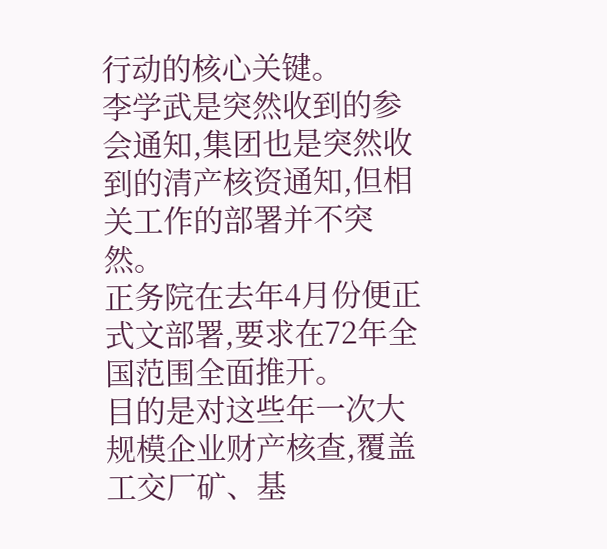行动的核心关键。
李学武是突然收到的参会通知,集团也是突然收到的清产核资通知,但相关工作的部署并不突然。
正务院在去年4月份便正式文部署,要求在72年全国范围全面推开。
目的是对这些年一次大规模企业财产核查,覆盖工交厂矿、基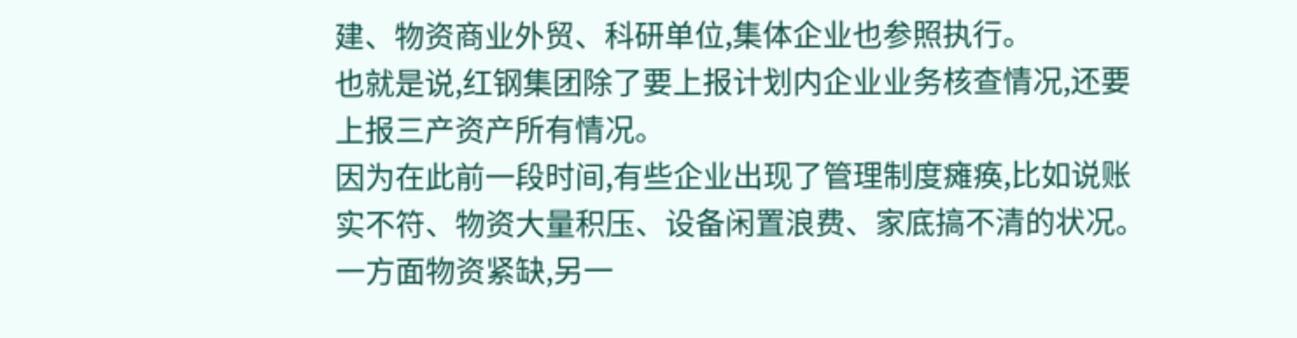建、物资商业外贸、科研单位,集体企业也参照执行。
也就是说,红钢集团除了要上报计划内企业业务核查情况,还要上报三产资产所有情况。
因为在此前一段时间,有些企业出现了管理制度瘫痪,比如说账实不符、物资大量积压、设备闲置浪费、家底搞不清的状况。
一方面物资紧缺,另一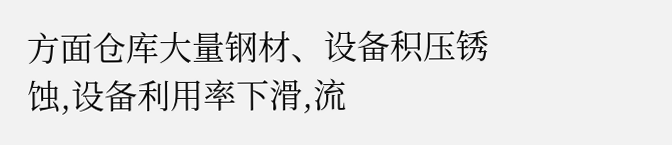方面仓库大量钢材、设备积压锈蚀,设备利用率下滑,流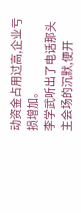动资金占用过高,企业亏损增加。
李学武听出了电话那头主会场的沉默,便开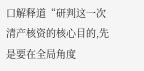口解释道“研判这一次清产核资的核心目的,先是要在全局角度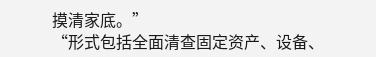摸清家底。”
“形式包括全面清查固定资产、设备、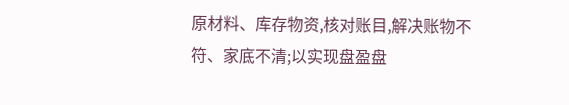原材料、库存物资,核对账目,解决账物不符、家底不清;以实现盘盈盘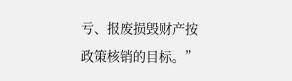亏、报废损毁财产按政策核销的目标。”